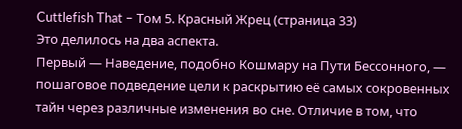Cuttlefish That – Том 5. Красный Жрец (страница 33)
Это делилось на два аспекта.
Первый — Наведение, подобно Кошмару на Пути Бессонного, — пошаговое подведение цели к раскрытию её самых сокровенных тайн через различные изменения во сне. Отличие в том, что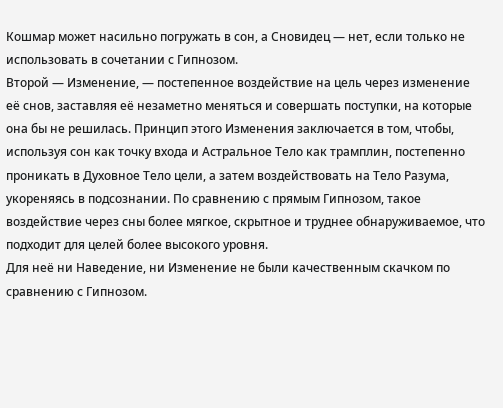Кошмар может насильно погружать в сон, а Сновидец — нет, если только не использовать в сочетании с Гипнозом.
Второй — Изменение, — постепенное воздействие на цель через изменение её снов, заставляя её незаметно меняться и совершать поступки, на которые она бы не решилась. Принцип этого Изменения заключается в том, чтобы, используя сон как точку входа и Астральное Тело как трамплин, постепенно проникать в Духовное Тело цели, а затем воздействовать на Тело Разума, укореняясь в подсознании. По сравнению с прямым Гипнозом, такое воздействие через сны более мягкое, скрытное и труднее обнаруживаемое, что подходит для целей более высокого уровня.
Для неё ни Наведение, ни Изменение не были качественным скачком по сравнению с Гипнозом.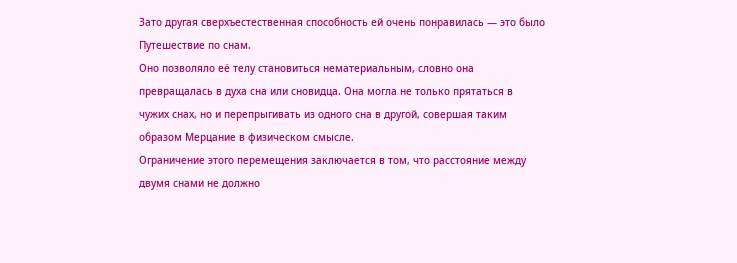Зато другая сверхъестественная способность ей очень понравилась — это было Путешествие по снам.
Оно позволяло её телу становиться нематериальным, словно она превращалась в духа сна или сновидца. Она могла не только прятаться в чужих снах, но и перепрыгивать из одного сна в другой, совершая таким образом Мерцание в физическом смысле.
Ограничение этого перемещения заключается в том, что расстояние между двумя снами не должно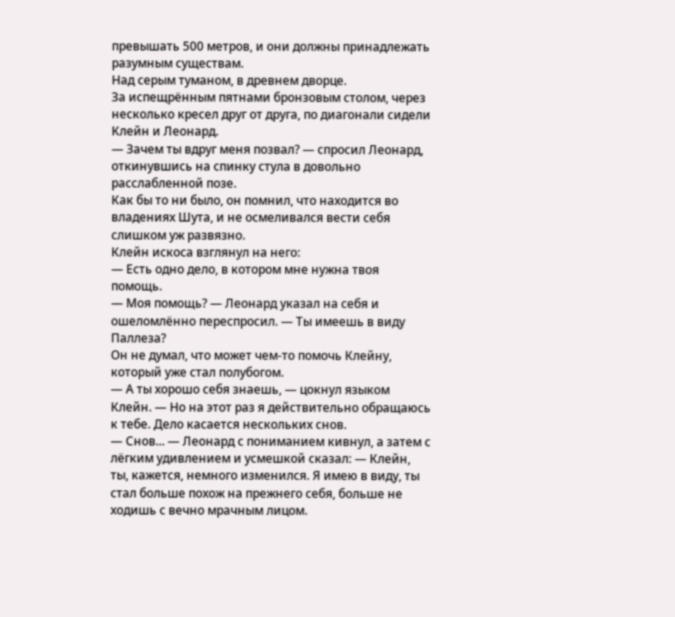превышать 500 метров, и они должны принадлежать разумным существам.
Над серым туманом, в древнем дворце.
За испещрённым пятнами бронзовым столом, через несколько кресел друг от друга, по диагонали сидели Клейн и Леонард.
— Зачем ты вдруг меня позвал? — спросил Леонард, откинувшись на спинку стула в довольно расслабленной позе.
Как бы то ни было, он помнил, что находится во владениях Шута, и не осмеливался вести себя слишком уж развязно.
Клейн искоса взглянул на него:
— Есть одно дело, в котором мне нужна твоя помощь.
— Моя помощь? — Леонард указал на себя и ошеломлённо переспросил. — Ты имеешь в виду Паллеза?
Он не думал, что может чем-то помочь Клейну, который уже стал полубогом.
— А ты хорошо себя знаешь, — цокнул языком Клейн. — Но на этот раз я действительно обращаюсь к тебе. Дело касается нескольких снов.
— Снов... — Леонард с пониманием кивнул, а затем с лёгким удивлением и усмешкой сказал: — Клейн, ты, кажется, немного изменился. Я имею в виду, ты стал больше похож на прежнего себя, больше не ходишь с вечно мрачным лицом.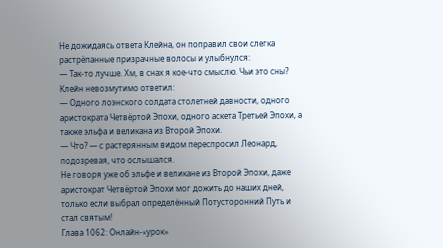Не дожидаясь ответа Клейна, он поправил свои слегка растрёпанные призрачные волосы и улыбнулся:
— Так-то лучше. Хм, в снах я кое-что смыслю. Чьи это сны?
Клейн невозмутимо ответил:
— Одного лоэнского солдата столетней давности, одного аристократа Четвёртой Эпохи, одного аскета Третьей Эпохи, а также эльфа и великана из Второй Эпохи.
— Что? — с растерянным видом переспросил Леонард, подозревая, что ослышался.
Не говоря уже об эльфе и великане из Второй Эпохи, даже аристократ Четвёртой Эпохи мог дожить до наших дней, только если выбрал определённый Потусторонний Путь и стал святым!
Глава 1062: Онлайн-«урок»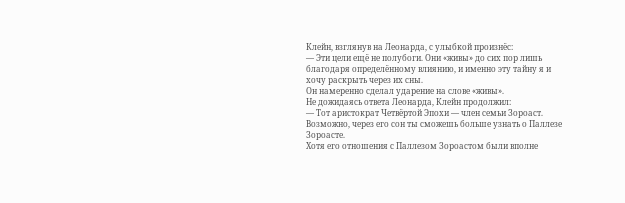Клейн, взглянув на Леонарда, с улыбкой произнёс:
— Эти цели ещё не полубоги. Они «живы» до сих пор лишь благодаря определённому влиянию, и именно эту тайну я и хочу раскрыть через их сны.
Он намеренно сделал ударение на слове «живы».
Не дожидаясь ответа Леонарда, Клейн продолжил:
— Тот аристократ Четвёртой Эпохи — член семьи Зороаст. Возможно, через его сон ты сможешь больше узнать о Паллезе Зороасте.
Хотя его отношения с Паллезом Зороастом были вполне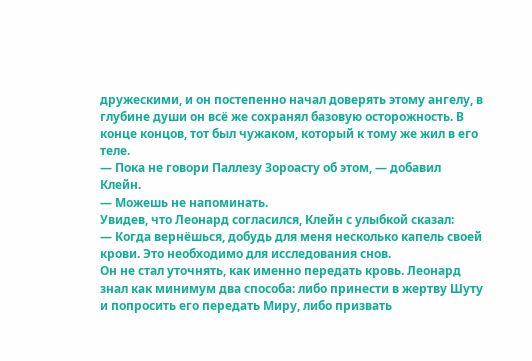дружескими, и он постепенно начал доверять этому ангелу, в глубине души он всё же сохранял базовую осторожность. В конце концов, тот был чужаком, который к тому же жил в его теле.
— Пока не говори Паллезу Зороасту об этом, — добавил Клейн.
— Можешь не напоминать.
Увидев, что Леонард согласился, Клейн с улыбкой сказал:
— Когда вернёшься, добудь для меня несколько капель своей крови. Это необходимо для исследования снов.
Он не стал уточнять, как именно передать кровь. Леонард знал как минимум два способа: либо принести в жертву Шуту и попросить его передать Миру, либо призвать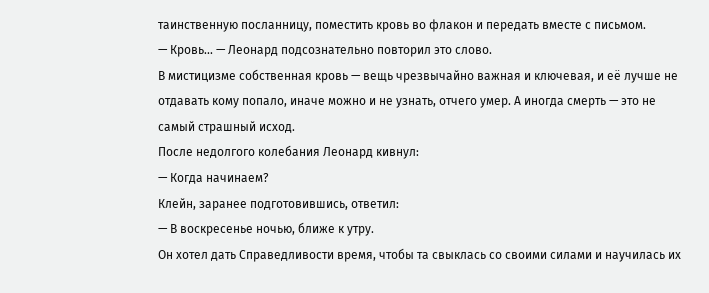таинственную посланницу, поместить кровь во флакон и передать вместе с письмом.
— Кровь... — Леонард подсознательно повторил это слово.
В мистицизме собственная кровь — вещь чрезвычайно важная и ключевая, и её лучше не отдавать кому попало, иначе можно и не узнать, отчего умер. А иногда смерть — это не самый страшный исход.
После недолгого колебания Леонард кивнул:
— Когда начинаем?
Клейн, заранее подготовившись, ответил:
— В воскресенье ночью, ближе к утру.
Он хотел дать Справедливости время, чтобы та свыклась со своими силами и научилась их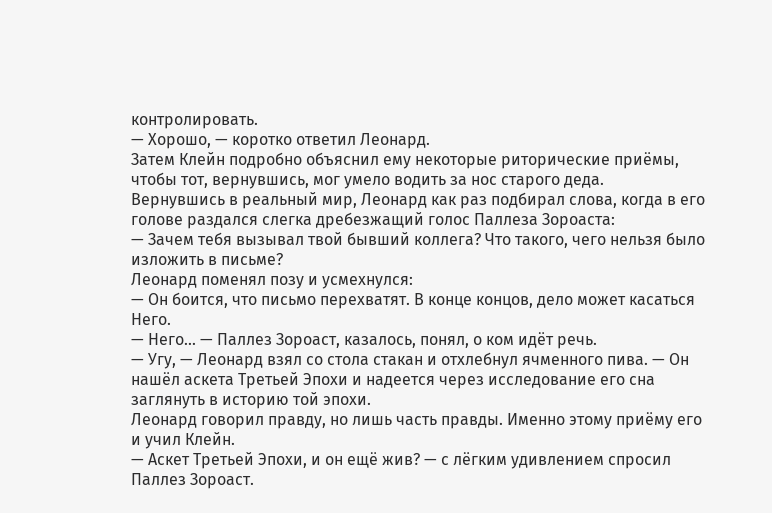контролировать.
— Хорошо, — коротко ответил Леонард.
Затем Клейн подробно объяснил ему некоторые риторические приёмы, чтобы тот, вернувшись, мог умело водить за нос старого деда.
Вернувшись в реальный мир, Леонард как раз подбирал слова, когда в его голове раздался слегка дребезжащий голос Паллеза Зороаста:
— Зачем тебя вызывал твой бывший коллега? Что такого, чего нельзя было изложить в письме?
Леонард поменял позу и усмехнулся:
— Он боится, что письмо перехватят. В конце концов, дело может касаться Него.
— Него... — Паллез Зороаст, казалось, понял, о ком идёт речь.
— Угу, — Леонард взял со стола стакан и отхлебнул ячменного пива. — Он нашёл аскета Третьей Эпохи и надеется через исследование его сна заглянуть в историю той эпохи.
Леонард говорил правду, но лишь часть правды. Именно этому приёму его и учил Клейн.
— Аскет Третьей Эпохи, и он ещё жив? — с лёгким удивлением спросил Паллез Зороаст.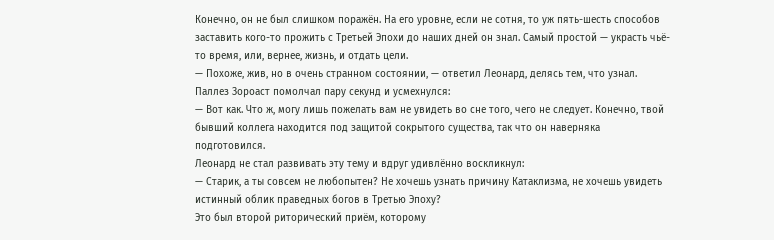Конечно, он не был слишком поражён. На его уровне, если не сотня, то уж пять-шесть способов заставить кого-то прожить с Третьей Эпохи до наших дней он знал. Самый простой — украсть чьё-то время, или, вернее, жизнь, и отдать цели.
— Похоже, жив, но в очень странном состоянии, — ответил Леонард, делясь тем, что узнал.
Паллез Зороаст помолчал пару секунд и усмехнулся:
— Вот как. Что ж, могу лишь пожелать вам не увидеть во сне того, чего не следует. Конечно, твой бывший коллега находится под защитой сокрытого существа, так что он наверняка подготовился.
Леонард не стал развивать эту тему и вдруг удивлённо воскликнул:
— Старик, а ты совсем не любопытен? Не хочешь узнать причину Катаклизма, не хочешь увидеть истинный облик праведных богов в Третью Эпоху?
Это был второй риторический приём, которому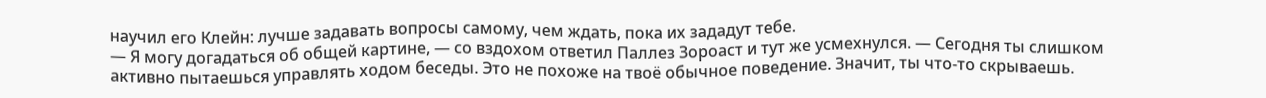научил его Клейн: лучше задавать вопросы самому, чем ждать, пока их зададут тебе.
— Я могу догадаться об общей картине, — со вздохом ответил Паллез Зороаст и тут же усмехнулся. — Сегодня ты слишком активно пытаешься управлять ходом беседы. Это не похоже на твоё обычное поведение. Значит, ты что-то скрываешь.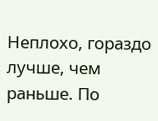Неплохо, гораздо лучше, чем раньше. По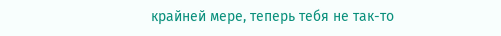крайней мере, теперь тебя не так-то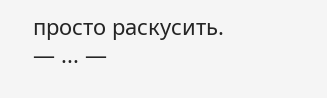просто раскусить.
— ... —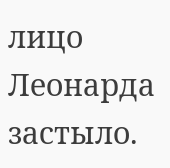лицо Леонарда застыло.